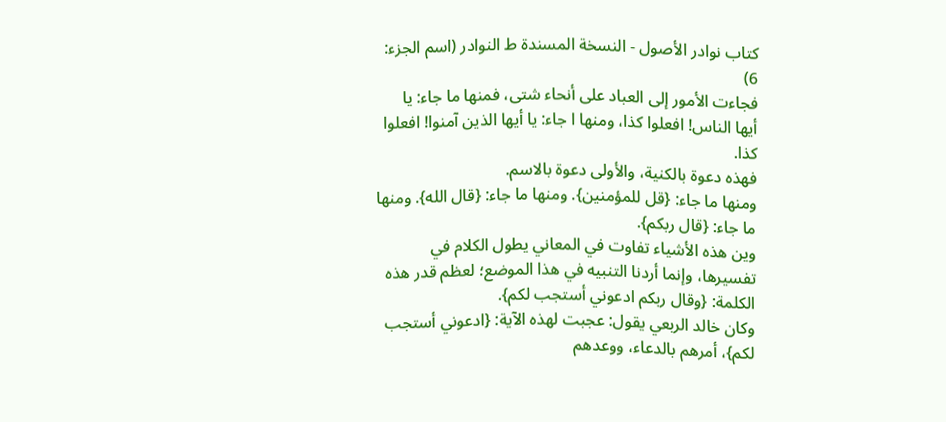كتاب نوادر الأصول - النسخة المسندة ط النوادر (اسم الجزء: 6)
فجاءت الأمور إلى العباد على أنحاء شتى، فمنها ما جاء: يا أيها الناس! افعلوا كذا، ومنها ا جاء: يا أيها الذين آمنوا! افعلوا كذا.
فهذه دعوة بالكنية، والأولى دعوة بالاسم.
ومنها ما جاء: {قل للمؤمنين}. ومنها ما جاء: {قال الله}. ومنها ما جاء: {قال ربكم}.
وين هذه الأشياء تفاوت في المعاني يطول الكلام في تفسيرها، وإنما أردنا التنبيه في هذا الموضع؛ لعظم قدر هذه الكلمة: {وقال ربكم ادعوني أستجب لكم}.
وكان خالد الربعي يقول: عجبت لهذه الآية: {ادعوني أستجب لكم}، أمرهم بالدعاء، ووعدهم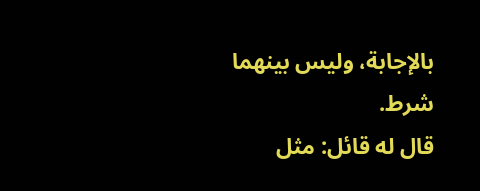بالإجابة، وليس بينهما شرط.
قال له قائل: مثل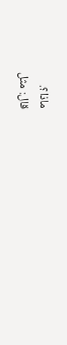ماذا؟.
قال: مثل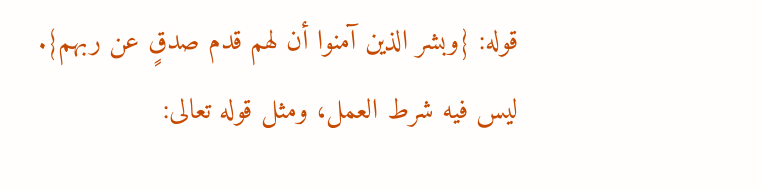قوله: {وبشر الذين آمنوا أن لهم قدم صدقٍ عن ربهم}. ليس فيه شرط العمل، ومثل قوله تعالى: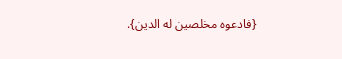{فادعوه مخلصين له الدين}.